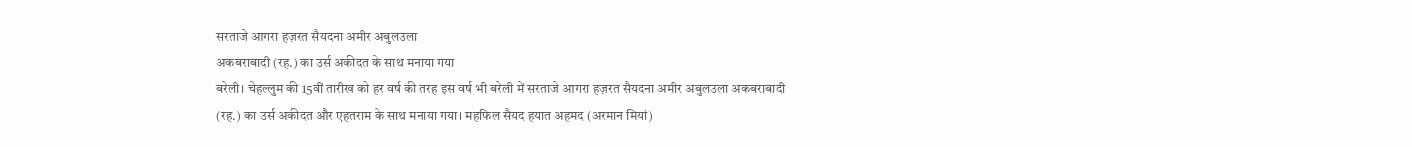सरताजे आगरा हज़रत सैयदना अमीर अबुलउला
अकबराबादी (रह.) का उर्स अकीदत के साथ मनाया गया
बरेली। चेहल्लुम की 15वीं तारीख को हर वर्ष की तरह इस वर्ष भी बरेली में सरताजे आगरा हज़रत सैयदना अमीर अबुलउला अकबराबादी (रह.) का उर्स अकीदत और एहतराम के साथ मनाया गया। महफिल सैयद हयात अहमद (अरमान मियां)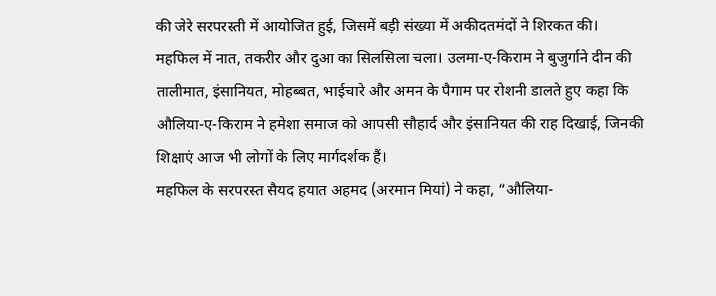की जेरे सरपरस्ती में आयोजित हुई, जिसमें बड़ी संख्या में अकीदतमंदों ने शिरकत की।
महफिल में नात, तकरीर और दुआ का सिलसिला चला। उलमा-ए-किराम ने बुजुर्गाने दीन की तालीमात, इंसानियत, मोहब्बत, भाईचारे और अमन के पैगाम पर रोशनी डालते हुए कहा कि औलिया-ए-किराम ने हमेशा समाज को आपसी सौहार्द और इंसानियत की राह दिखाई, जिनकी शिक्षाएं आज भी लोगों के लिए मार्गदर्शक हैं।
महफिल के सरपरस्त सैयद हयात अहमद (अरमान मियां) ने कहा, “औलिया-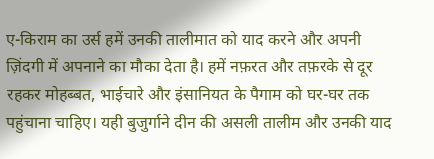ए-किराम का उर्स हमें उनकी तालीमात को याद करने और अपनी ज़िंदगी में अपनाने का मौका देता है। हमें नफ़रत और तफ़रके से दूर रहकर मोहब्बत, भाईचारे और इंसानियत के पैगाम को घर-घर तक पहुंचाना चाहिए। यही बुजुर्गाने दीन की असली तालीम और उनकी याद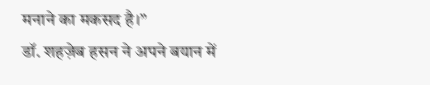मनाने का मकसद है।”
डॉ. शहज़ेब हसन ने अपने बयान में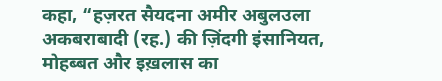कहा, “हज़रत सैयदना अमीर अबुलउला अकबराबादी (रह.) की ज़िंदगी इंसानियत, मोहब्बत और इख़लास का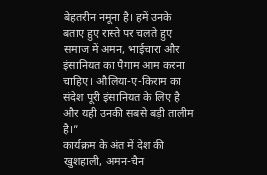बेहतरीन नमूना है। हमें उनके बताए हुए रास्ते पर चलते हुए समाज में अमन, भाईचारा और इंसानियत का पैगाम आम करना चाहिए। औलिया-ए-किराम का संदेश पूरी इंसानियत के लिए है और यही उनकी सबसे बड़ी तालीम है।”
कार्यक्रम के अंत में देश की खुशहाली, अमन-चैन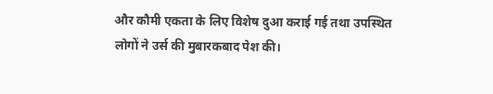और कौमी एकता के लिए विशेष दुआ कराई गई तथा उपस्थित लोगों ने उर्स की मुबारकबाद पेश की।